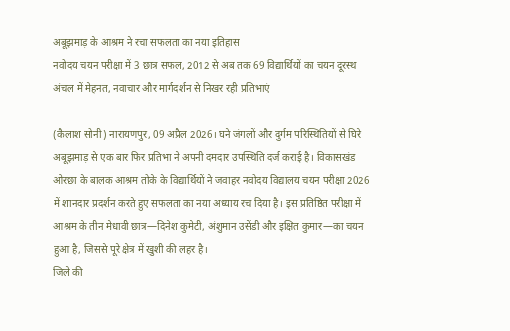अबूझमाड़ के आश्रम ने रचा सफलता का नया इतिहास
नवोदय चयन परीक्षा में 3 छात्र सफल, 2012 से अब तक 69 विद्यार्थियों का चयन दूरस्थ अंचल में मेहनत, नवाचार और मार्गदर्शन से निखर रही प्रतिभाएं

(कैलाश सोनी) नारायणपुर, 09 अप्रैल 2026। घने जंगलों और दुर्गम परिस्थितियों से घिरे अबूझमाड़ से एक बार फिर प्रतिभा ने अपनी दमदार उपस्थिति दर्ज कराई है। विकासखंड ओरछा के बालक आश्रम तोके के विद्यार्थियों ने जवाहर नवोदय विद्यालय चयन परीक्षा 2026 में शानदार प्रदर्शन करते हुए सफलता का नया अध्याय रच दिया है। इस प्रतिष्ठित परीक्षा में आश्रम के तीन मेधावी छात्र—दिनेश कुमेटी, अंशुमान उसेंडी और इक्षित कुमार—का चयन हुआ है, जिससे पूरे क्षेत्र में खुशी की लहर है।
जिले की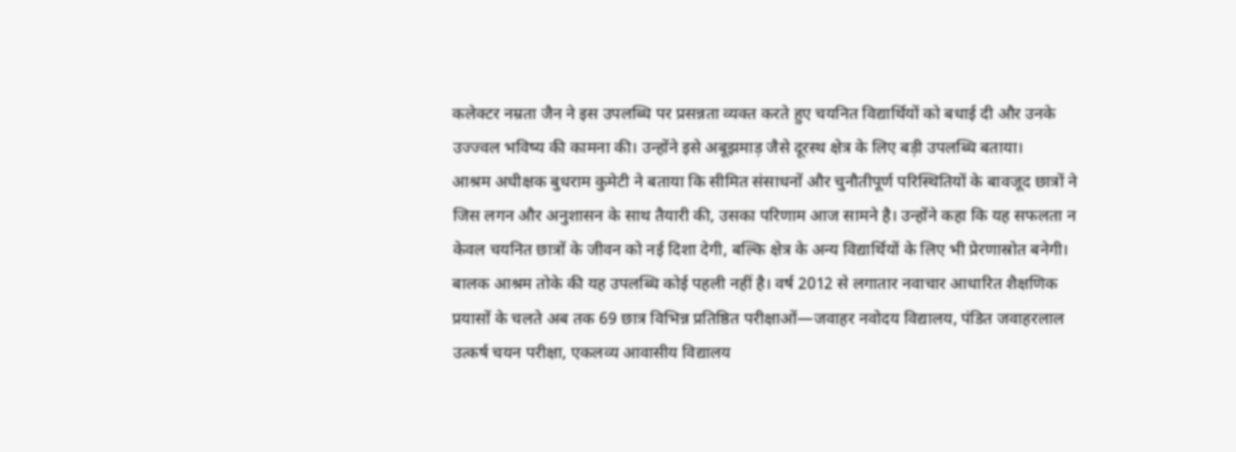कलेक्टर नम्रता जैन ने इस उपलब्धि पर प्रसन्नता व्यक्त करते हुए चयनित विद्यार्थियों को बधाई दी और उनके उज्ज्वल भविष्य की कामना की। उन्होंने इसे अबूझमाड़ जैसे दूरस्थ क्षेत्र के लिए बड़ी उपलब्धि बताया।
आश्रम अधीक्षक बुधराम कुमेटी ने बताया कि सीमित संसाधनों और चुनौतीपूर्ण परिस्थितियों के बावजूद छात्रों ने जिस लगन और अनुशासन के साथ तैयारी की, उसका परिणाम आज सामने है। उन्होंने कहा कि यह सफलता न केवल चयनित छात्रों के जीवन को नई दिशा देगी, बल्कि क्षेत्र के अन्य विद्यार्थियों के लिए भी प्रेरणास्रोत बनेगी।
बालक आश्रम तोके की यह उपलब्धि कोई पहली नहीं है। वर्ष 2012 से लगातार नवाचार आधारित शैक्षणिक प्रयासों के चलते अब तक 69 छात्र विभिन्न प्रतिष्ठित परीक्षाओं—जवाहर नवोदय विद्यालय, पंडित जवाहरलाल उत्कर्ष चयन परीक्षा, एकलव्य आवासीय विद्यालय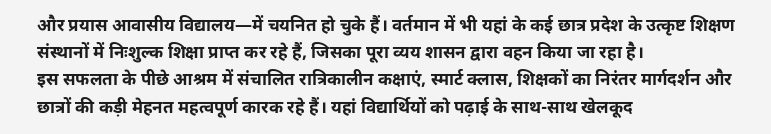और प्रयास आवासीय विद्यालय—में चयनित हो चुके हैं। वर्तमान में भी यहां के कई छात्र प्रदेश के उत्कृष्ट शिक्षण संस्थानों में निःशुल्क शिक्षा प्राप्त कर रहे हैं, जिसका पूरा व्यय शासन द्वारा वहन किया जा रहा है।
इस सफलता के पीछे आश्रम में संचालित रात्रिकालीन कक्षाएं, स्मार्ट क्लास, शिक्षकों का निरंतर मार्गदर्शन और छात्रों की कड़ी मेहनत महत्वपूर्ण कारक रहे हैं। यहां विद्यार्थियों को पढ़ाई के साथ-साथ खेलकूद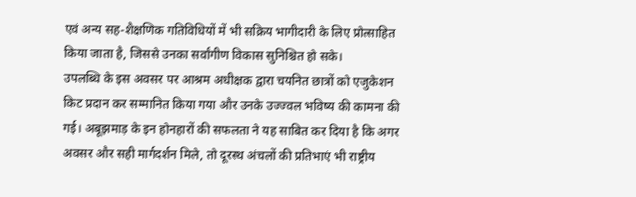एवं अन्य सह-शैक्षणिक गतिविधियों में भी सक्रिय भागीदारी के लिए प्रोत्साहित किया जाता है, जिससे उनका सर्वांगीण विकास सुनिश्चित हो सके।
उपलब्धि के इस अवसर पर आश्रम अधीक्षक द्वारा चयनित छात्रों को एजुकेशन किट प्रदान कर सम्मानित किया गया और उनके उज्ज्वल भविष्य की कामना की गई। अबूझमाड़ के इन होनहारों की सफलता ने यह साबित कर दिया है कि अगर अवसर और सही मार्गदर्शन मिले, तो दूरस्थ अंचलों की प्रतिभाएं भी राष्ट्रीय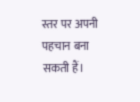स्तर पर अपनी पहचान बना सकती हैं।